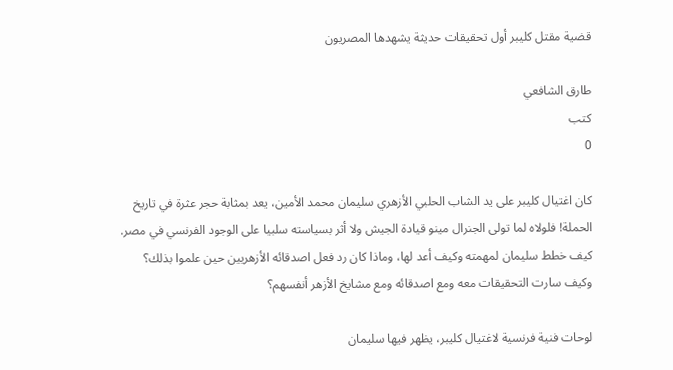قضية مقتل كليبر أول تحقيقات حديثة يشهدها المصريون

طارق الشافعي
كتب
0

كان اغتيال كليبر على يد الشاب الحلبي الأزهري سليمان محمد الأمين، يعد بمثابة حجر عثرة في تاريخ الحملة! فلولاه لما تولى الجنرال مينو قيادة الجيش ولا أثر بسياسته سلبيا على الوجود الفرنسي في مصر. كيف خطط سليمان لمهمته وكيف أعد لها، وماذا كان رد فعل اصدقائه الأزهريين حين علموا بذلك؟ وكيف سارت التحقيقات معه ومع اصدقائه ومع مشايخ الأزهر أنفسهم؟

لوحات فنية فرنسية لاغتيال كليبر، يظهر فيها سليمان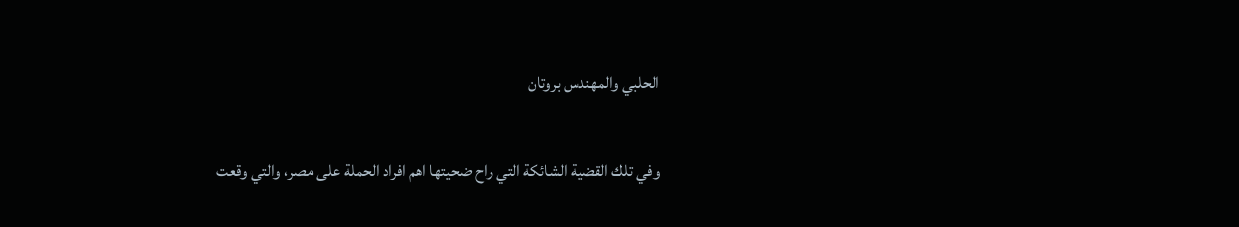الحلبي والمهندس بروتان

وفي تلك القضية الشائكة التي راح ضحيتها اهم افراد الحملة على مصر، والتي وقعت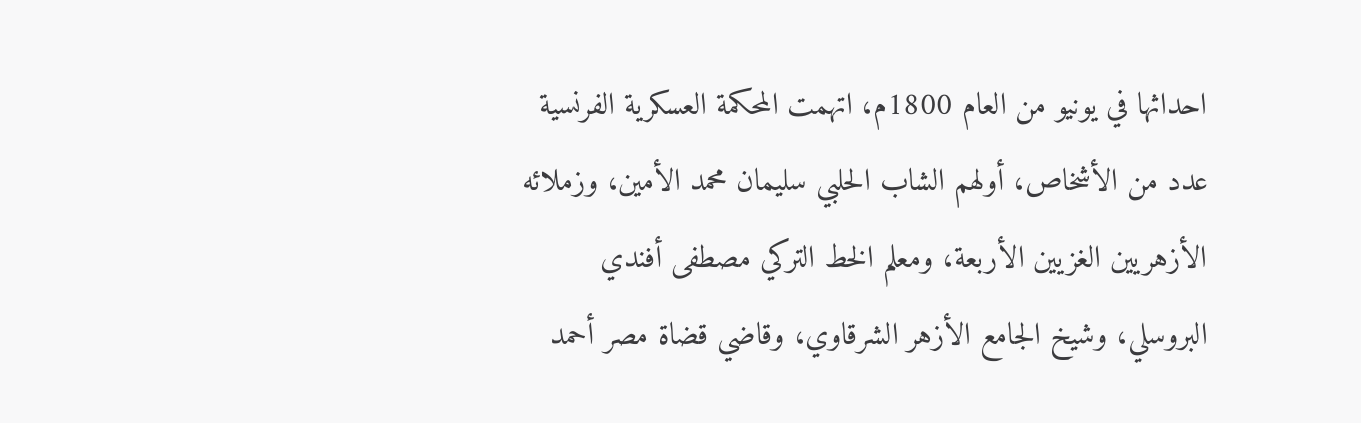احداثها في يونيو من العام 1800م، اتهمت المحكمة العسكرية الفرنسية عدد من الأشخاص، أولهم الشاب الحلبي سليمان محمد الأمين، وزملائه الأزهريين الغزيين الأربعة، ومعلم الخط التركي مصطفى أفندي البروسلي، وشيخ الجامع الأزهر الشرقاوي، وقاضي قضاة مصر أحمد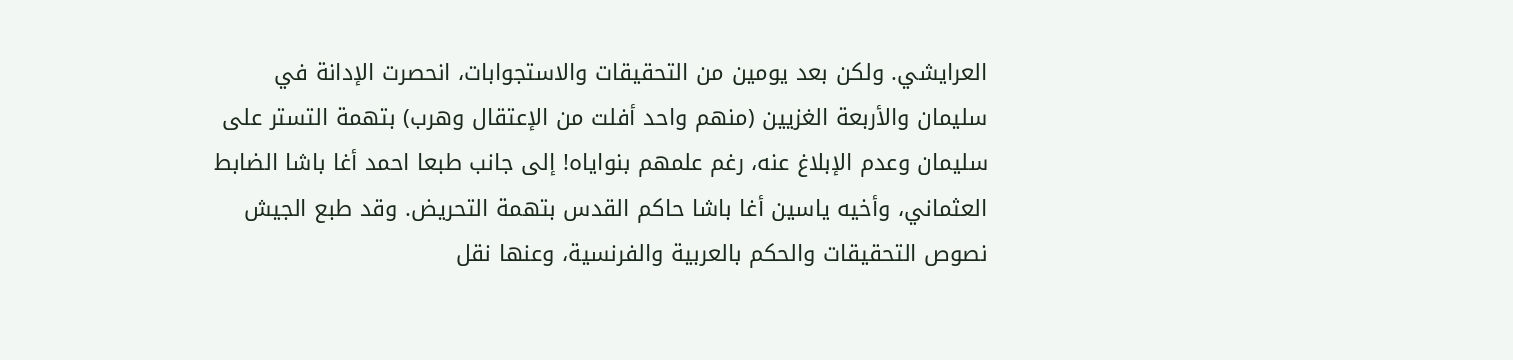العرايشي. ولكن بعد يومين من التحقيقات والاستجوابات، انحصرت الإدانة في سليمان والأربعة الغزيين (منهم واحد أفلت من الإعتقال وهرب) بتهمة التستر على سليمان وعدم الإبلاغ عنه، رغم علمهم بنواياه! إلى جانب طبعا احمد أغا باشا الضابط العثماني، وأخيه ياسين أغا باشا حاكم القدس بتهمة التحريض. وقد طبع الجيش نصوص التحقيقات والحكم بالعربية والفرنسية، وعنها نقل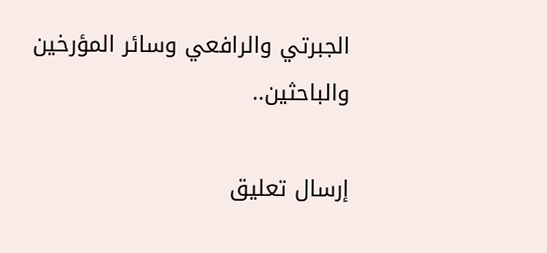الجبرتي والرافعي وسائر المؤرخين والباحثين..

إرسال تعليق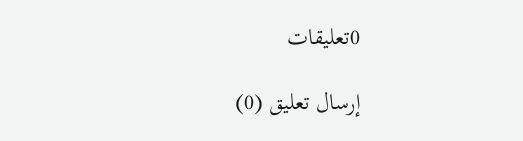0تعليقات

إرسال تعليق (0)